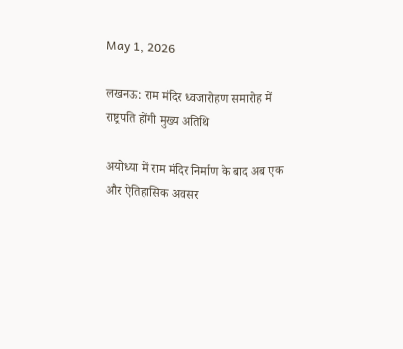May 1, 2026

लखनऊ: राम मंदिर ध्वजारोहण समारोह में राष्ट्रपति होंगी मुख्य अतिथि

अयोध्या में राम मंदिर निर्माण के बाद अब एक और ऐतिहासिक अवसर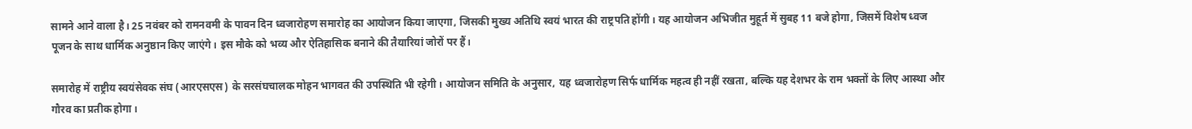सामने आने वाला है। 25 नवंबर को रामनवमी के पावन दिन ध्वजारोहण समारोह का आयोजन किया जाएगा, जिसकी मुख्य अतिथि स्वयं भारत की राष्ट्रपति होंगी। यह आयोजन अभिजीत मुहूर्त में सुबह 11 बजे होगा, जिसमें विशेष ध्वज पूजन के साथ धार्मिक अनुष्ठान किए जाएंगे। इस मौके को भव्य और ऐतिहासिक बनाने की तैयारियां जोरों पर हैं।

समारोह में राष्ट्रीय स्वयंसेवक संघ (आरएसएस) के सरसंघचालक मोहन भागवत की उपस्थिति भी रहेगी। आयोजन समिति के अनुसार, यह ध्वजारोहण सिर्फ धार्मिक महत्व ही नहीं रखता, बल्कि यह देशभर के राम भक्तों के लिए आस्था और गौरव का प्रतीक होगा।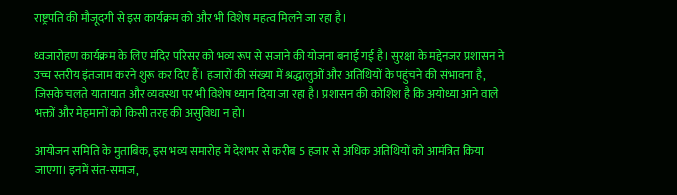राष्ट्रपति की मौजूदगी से इस कार्यक्रम को और भी विशेष महत्व मिलने जा रहा है।

ध्वजारोहण कार्यक्रम के लिए मंदिर परिसर को भव्य रूप से सजाने की योजना बनाई गई है। सुरक्षा के मद्देनजर प्रशासन ने उच्च स्तरीय इंतजाम करने शुरू कर दिए हैं। हजारों की संख्या में श्रद्धालुओं और अतिथियों के पहुंचने की संभावना है, जिसके चलते यातायात और व्यवस्था पर भी विशेष ध्यान दिया जा रहा है। प्रशासन की कोशिश है कि अयोध्या आने वाले भक्तों और मेहमानों को किसी तरह की असुविधा न हो।

आयोजन समिति के मुताबिक, इस भव्य समारोह में देशभर से करीब 5 हजार से अधिक अतिथियों को आमंत्रित किया जाएगा। इनमें संत-समाज,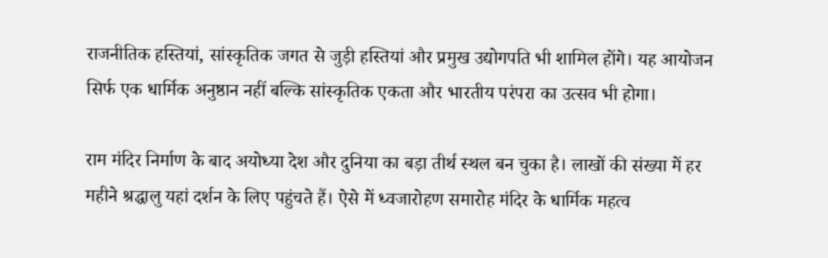राजनीतिक हस्तियां, सांस्कृतिक जगत से जुड़ी हस्तियां और प्रमुख उद्योगपति भी शामिल होंगे। यह आयोजन सिर्फ एक धार्मिक अनुष्ठान नहीं बल्कि सांस्कृतिक एकता और भारतीय परंपरा का उत्सव भी होगा।

राम मंदिर निर्माण के बाद अयोध्या देश और दुनिया का बड़ा तीर्थ स्थल बन चुका है। लाखों की संख्या में हर महीने श्रद्धालु यहां दर्शन के लिए पहुंचते हैं। ऐसे में ध्वजारोहण समारोह मंदिर के धार्मिक महत्व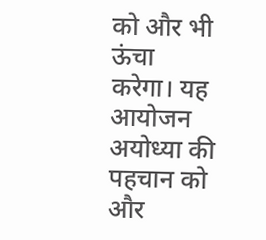को और भी ऊंचा करेगा। यह आयोजन अयोध्या की पहचान को और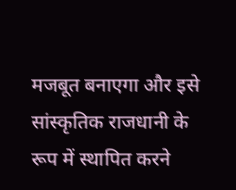मजबूत बनाएगा और इसे सांस्कृतिक राजधानी के रूप में स्थापित करने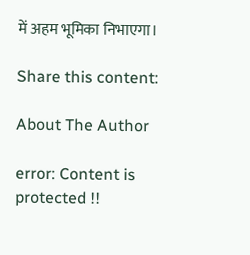में अहम भूमिका निभाएगा।

Share this content:

About The Author

error: Content is protected !!